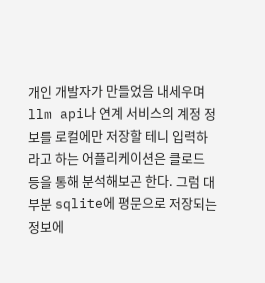개인 개발자가 만들었음 내세우며 llm api나 연계 서비스의 계정 정보를 로컬에만 저장할 테니 입력하라고 하는 어플리케이션은 클로드 등을 통해 분석해보곤 한다. 그럼 대부분 sqlite에 평문으로 저장되는 정보에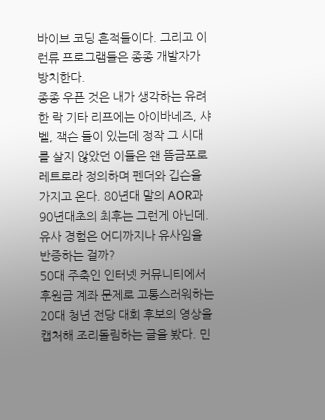바이브 코딩 흔적들이다. 그리고 이런류 프로그램들은 종종 개발자가 방치한다.
종종 우픈 것은 내가 생각하는 유려한 락 기타 리프에는 아이바네즈, 샤벨, 잭슨 들이 있는데 정작 그 시대를 살지 않았던 이들은 왠 뜸금포로 레트로라 정의하며 펜더와 깁슨을 가지고 온다. 80년대 말의 AOR과 90년대초의 최후는 그런게 아닌데. 유사 경험은 어디까지나 유사임을 반증하는 걸까?
50대 주축인 인터넷 커뮤니티에서 후원금 계좌 문제로 고통스러워하는 20대 청년 전당 대회 후보의 영상을 캡처해 조리돌림하는 글을 봤다. 민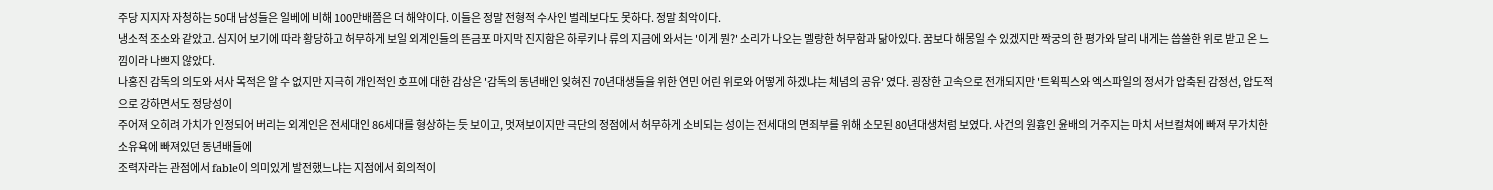주당 지지자 자청하는 50대 남성들은 일베에 비해 100만배쯤은 더 해약이다. 이들은 정말 전형적 수사인 벌레보다도 못하다. 정말 최악이다.
냉소적 조소와 같았고. 심지어 보기에 따라 황당하고 허무하게 보일 외계인들의 뜬금포 마지막 진지함은 하루키나 류의 지금에 와서는 '이게 뭔?' 소리가 나오는 멜랑한 허무함과 닮아있다. 꿈보다 해몽일 수 있겠지만 짝궁의 한 평가와 달리 내게는 씁쓸한 위로 받고 온 느낌이라 나쁘지 않았다.
나홍진 감독의 의도와 서사 목적은 알 수 없지만 지극히 개인적인 호프에 대한 감상은 '감독의 동년배인 잊혀진 70년대생들을 위한 연민 어린 위로와 어떻게 하겠냐는 체념의 공유' 였다. 굉장한 고속으로 전개되지만 '트윅픽스와 엑스파일의 정서가 압축된 감정선, 압도적으로 강하면서도 정당성이
주어져 오히려 가치가 인정되어 버리는 외계인은 전세대인 86세대를 형상하는 듯 보이고, 멋져보이지만 극단의 정점에서 허무하게 소비되는 성이는 전세대의 면죄부를 위해 소모된 80년대생처럼 보였다. 사건의 원흉인 윤배의 거주지는 마치 서브컬쳐에 빠져 무가치한 소유욕에 빠져있던 동년배들에
조력자라는 관점에서 fable이 의미있게 발전했느냐는 지점에서 회의적이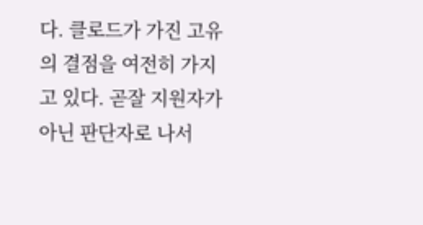다. 클로드가 가진 고유의 결점을 여전히 가지고 있다. 곧잘 지원자가 아닌 판단자로 나서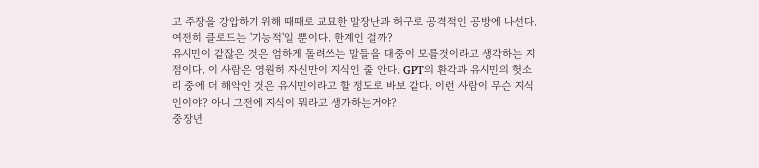고 주장을 강압하기 위해 때때로 교묘한 말장난과 허구로 공격적인 공방에 나선다. 여전히 클로드는 '기능적'일 뿐이다. 한계인 걸까?
유시민이 같잖은 것은 엄하게 돌려쓰는 말들을 대중이 모를것이라고 생각하는 지점이다. 이 사람은 영원히 자신만이 지식인 줄 안다. GPT의 환각과 유시민의 헛소리 중에 더 해악인 것은 유시민이라고 할 정도로 바보 같다. 이런 사람이 무슨 지식인이야? 아니 그전에 지식이 뭐라고 생가하는거야?
중장년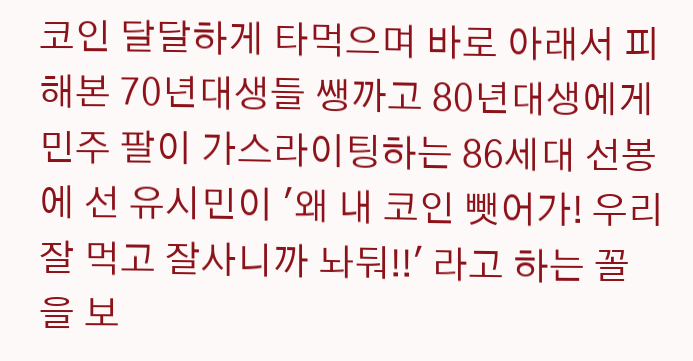코인 달달하게 타먹으며 바로 아래서 피해본 70년대생들 쌩까고 80년대생에게 민주 팔이 가스라이팅하는 86세대 선봉에 선 유시민이 '왜 내 코인 뺏어가! 우리 잘 먹고 잘사니까 놔둬!!' 라고 하는 꼴을 보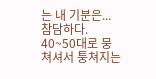는 내 기분은... 참담하다. 40~50대로 뭉쳐셔서 퉁쳐지는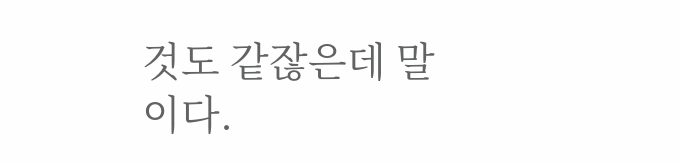것도 같잖은데 말이다.